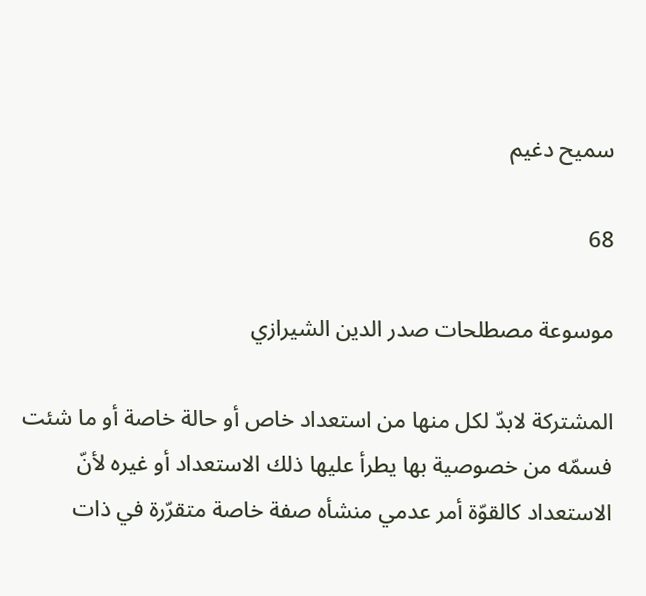سميح دغيم

68

موسوعة مصطلحات صدر الدين الشيرازي

المشتركة لابدّ لكل منها من استعداد خاص أو حالة خاصة أو ما شئت فسمّه من خصوصية بها يطرأ عليها ذلك الاستعداد أو غيره لأنّ الاستعداد كالقوّة أمر عدمي منشأه صفة خاصة متقرّرة في ذات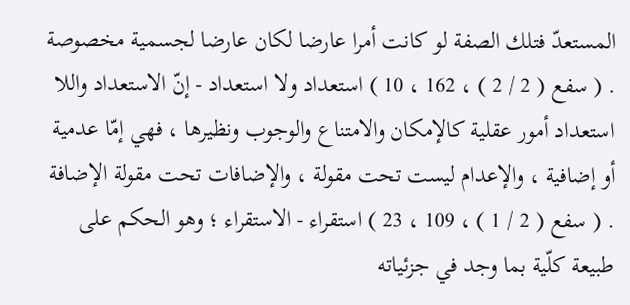المستعدّ فتلك الصفة لو كانت أمرا عارضا لكان عارضا لجسمية مخصوصة . ( سفع ( 2 / 2 ) ، 162 ، 10 ) استعداد ولا استعداد - إنّ الاستعداد واللا استعداد أمور عقلية كالإمكان والامتناع والوجوب ونظيرها ، فهي إمّا عدمية أو إضافية ، والإعدام ليست تحت مقولة ، والإضافات تحت مقولة الإضافة . ( سفع ( 2 / 1 ) ، 109 ، 23 ) استقراء - الاستقراء ؛ وهو الحكم على طبيعة كلّية بما وجد في جزئياته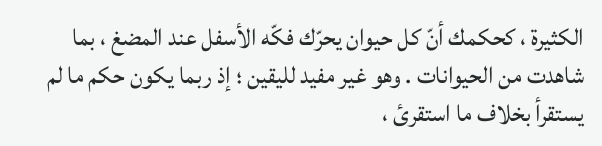الكثيرة ، كحكمك أنّ كل حيوان يحرّك فكّه الأسفل عند المضغ ، بما شاهدت من الحيوانات . وهو غير مفيد لليقين ؛ إذ ربما يكون حكم ما لم يستقرأ بخلاف ما استقرئ ،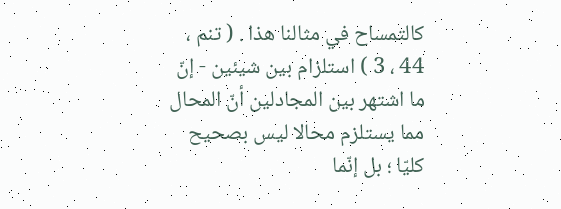كالتمساح في مثالنا هذا . ( تنم ، 44 ، 3 ) استلزام بين شيئين - إنّ ما اشتهر بين المجادلين أنّ المحال مما يستلزم محالا ليس بصحيح كليّا ؛ بل إنّما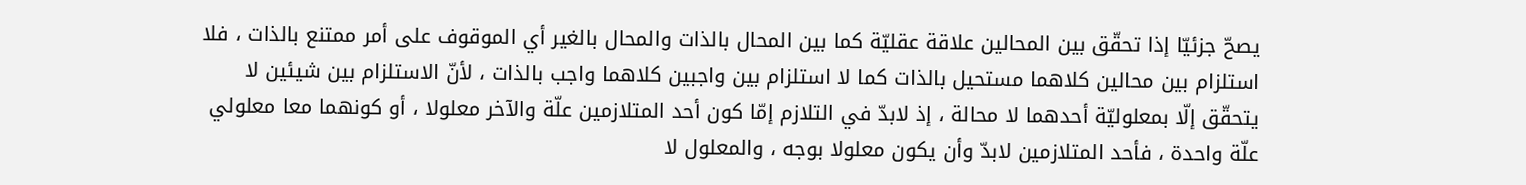يصحّ جزئيّا إذا تحقّق بين المحالين علاقة عقليّة كما بين المحال بالذات والمحال بالغير أي الموقوف على أمر ممتنع بالذات ، فلا استلزام بين محالين كلاهما مستحيل بالذات كما لا استلزام بين واجبين كلاهما واجب بالذات ، لأنّ الاستلزام بين شيئين لا يتحقّق إلّا بمعلوليّة أحدهما لا محالة ، إذ لابدّ في التلازم إمّا كون أحد المتلازمين علّة والآخر معلولا ، أو كونهما معا معلولي علّة واحدة ، فأحد المتلازمين لابدّ وأن يكون معلولا بوجه ، والمعلول لا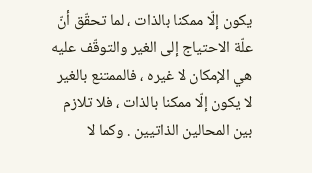يكون إلّا ممكنا بالذات ، لما تحقّق أنّ علّة الاحتياج إلى الغير والتوقّف عليه هي الإمكان لا غيره ، فالممتنع بالغير لا يكون إلّا ممكنا بالذات ، فلا تلازم بين المحالين الذاتيين . وكما لا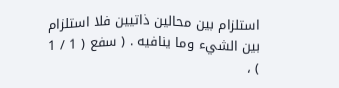استلزام بين محالين ذاتيين فلا استلزام بين الشيء وما ينافيه . ( سفع ( 1 / 1 ) ،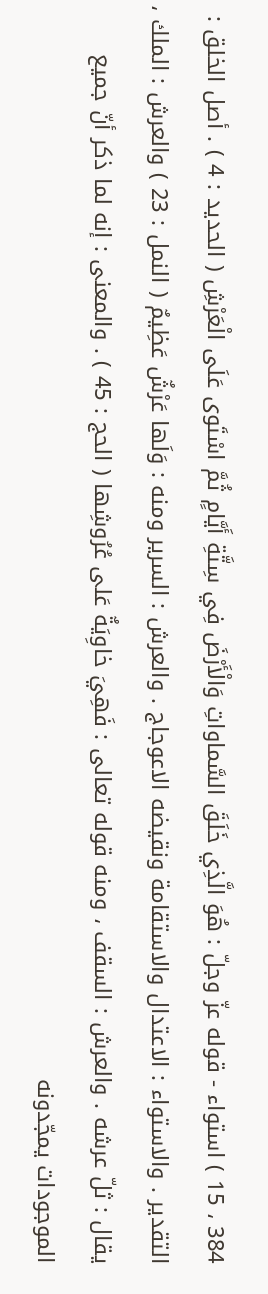384 ، 15 ) استواء - قوله عزّ وجلّ : هُوَ الَّذِي خَلَقَ السَّماواتِ وَالْأَرْضَ فِي سِتَّةِ أَيَّامٍ ثُمَّ اسْتَوى عَلَى الْعَرْشِ ( الحديد : 4 ) . أصل الخلق : التقدير . والاستواء : الاعتدال والاستقامة ونقيضه الاعوجاج . والعرش : السرير ومنه : وَلَها عَرْشٌ عَظِيمٌ ( النمل : 23 ) والعرش : الملك ، يقال : ثلّ عرشه . والعرش : السقف ، ومنه قوله تعالى : فَهِيَ خاوِيَةٌ عَلى عُرُوشِها ( الحج : 45 ) . والمعنى : إنه لما ذكر أنّ جميع الموجودات يمجّدونه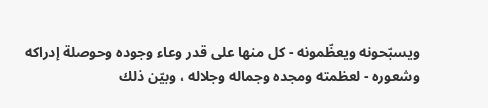ويسبّحونه ويعظّمونه - كل منها على قدر وعاء وجوده وحوصلة إدراكه وشعوره - لعظمته ومجده وجماله وجلاله ، وبيّن ذلك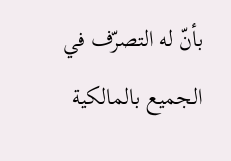بأنّ له التصرّف في الجميع بالمالكية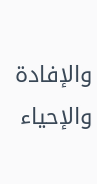والإفادة والإحياء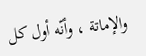والإماتة ، وأنّه أول كل